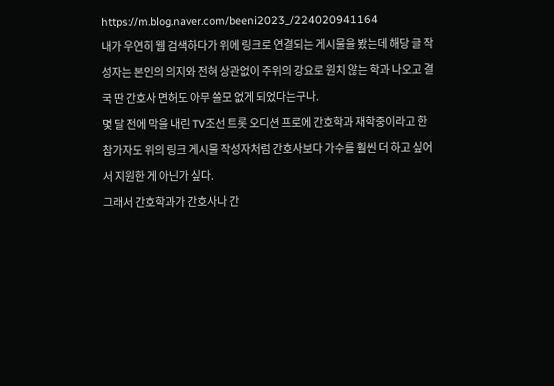https://m.blog.naver.com/beeni2023_/224020941164
내가 우연히 웹 검색하다가 위에 링크로 연결되는 게시물을 봤는데 해당 글 작성자는 본인의 의지와 전혀 상관없이 주위의 강요로 원치 않는 학과 나오고 결국 딴 간호사 면허도 아무 쓸모 없게 되었다는구나.
몇 달 전에 막을 내린 TV조선 트롯 오디션 프로에 간호학과 재학중이라고 한 참가자도 위의 링크 게시물 작성자처럼 간호사보다 가수를 훨씬 더 하고 싶어서 지원한 게 아닌가 싶다.
그래서 간호학과가 간호사나 간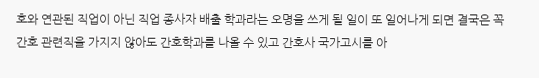호와 연관된 직업이 아닌 직업 종사자 배출 학과라는 오명을 쓰게 될 일이 또 일어나게 되면 결국은 꼭 간호 관련직을 가지지 않아도 간호학과를 나올 수 있고 간호사 국가고시를 아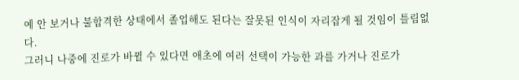예 안 보거나 불합격한 상태에서 졸업해도 된다는 잘못된 인식이 자리잡게 될 것임이 틀림없다.
그러니 나중에 진로가 바뀔 수 있다면 애초에 여러 선택이 가능한 과를 가거나 진로가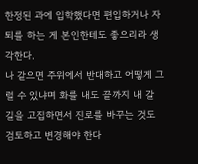한정된 과에 입학했다면 편입하거나 자퇴를 하는 게 본인한테도 좋으리라 생각한다.
나 같으면 주위에서 반대하고 어떻게 그럴 수 있냐며 화를 내도 끝까지 내 갈 길을 고집하면서 진로를 바꾸는 것도 검토하고 변경해야 한다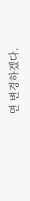면 변경하겠다.